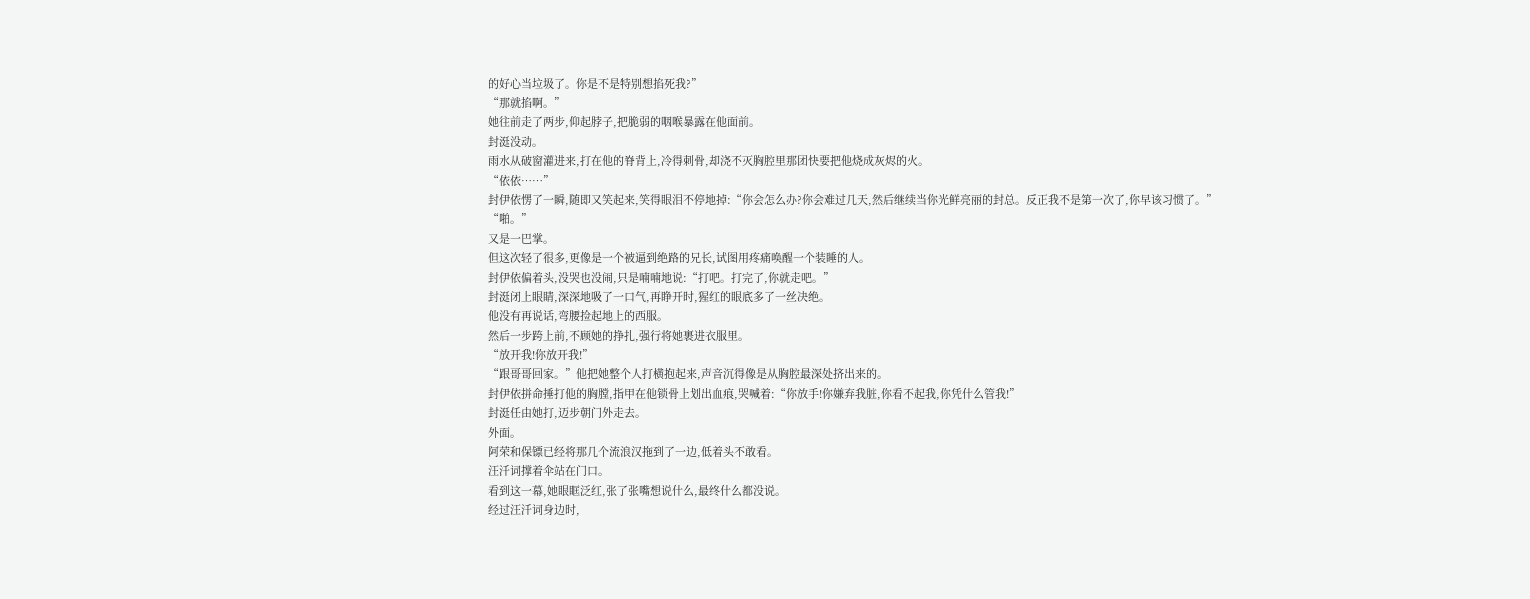的好心当垃圾了。你是不是特别想掐死我?”
“那就掐啊。”
她往前走了两步,仰起脖子,把脆弱的咽喉暴露在他面前。
封涏没动。
雨水从破窗灌进来,打在他的脊背上,冷得刺骨,却浇不灭胸腔里那团快要把他烧成灰烬的火。
“依依……”
封伊依愣了一瞬,随即又笑起来,笑得眼泪不停地掉:“你会怎么办?你会难过几天,然后继续当你光鲜亮丽的封总。反正我不是第一次了,你早该习惯了。”
“啪。”
又是一巴掌。
但这次轻了很多,更像是一个被逼到绝路的兄长,试图用疼痛唤醒一个装睡的人。
封伊依偏着头,没哭也没闹,只是喃喃地说:“打吧。打完了,你就走吧。”
封涏闭上眼睛,深深地吸了一口气,再睁开时,猩红的眼底多了一丝决绝。
他没有再说话,弯腰捡起地上的西服。
然后一步跨上前,不顾她的挣扎,强行将她裹进衣服里。
“放开我!你放开我!”
“跟哥哥回家。”他把她整个人打横抱起来,声音沉得像是从胸腔最深处挤出来的。
封伊依拼命捶打他的胸膛,指甲在他锁骨上划出血痕,哭喊着:“你放手!你嫌弃我脏,你看不起我,你凭什么管我!”
封涏任由她打,迈步朝门外走去。
外面。
阿荣和保镖已经将那几个流浪汉拖到了一边,低着头不敢看。
汪汘词撑着伞站在门口。
看到这一幕,她眼眶泛红,张了张嘴想说什么,最终什么都没说。
经过汪汘词身边时,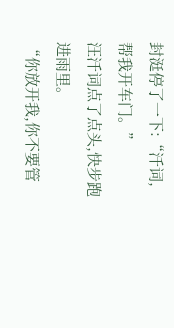封涏停了一下:“汘词,帮我开车门。”
汪汘词点了点头,快步跑进雨里。
“你放开我,你不要管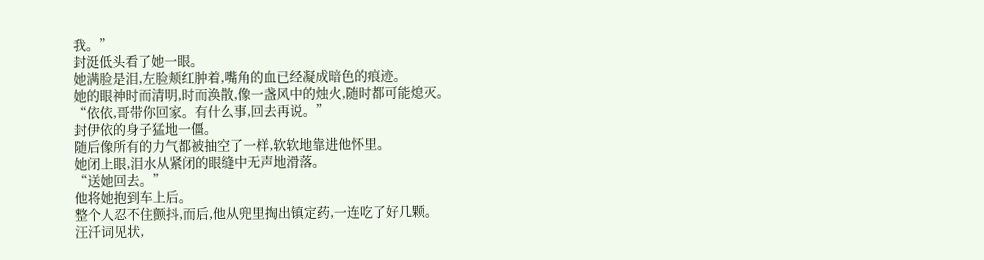我。”
封涏低头看了她一眼。
她满脸是泪,左脸颊红肿着,嘴角的血已经凝成暗色的痕迹。
她的眼神时而清明,时而涣散,像一盏风中的烛火,随时都可能熄灭。
“依依,哥带你回家。有什么事,回去再说。”
封伊依的身子猛地一僵。
随后像所有的力气都被抽空了一样,软软地靠进他怀里。
她闭上眼,泪水从紧闭的眼缝中无声地滑落。
“送她回去。”
他将她抱到车上后。
整个人忍不住颤抖,而后,他从兜里掏出镇定药,一连吃了好几颗。
汪汘词见状,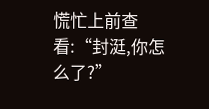慌忙上前查看:“封涏,你怎么了?”